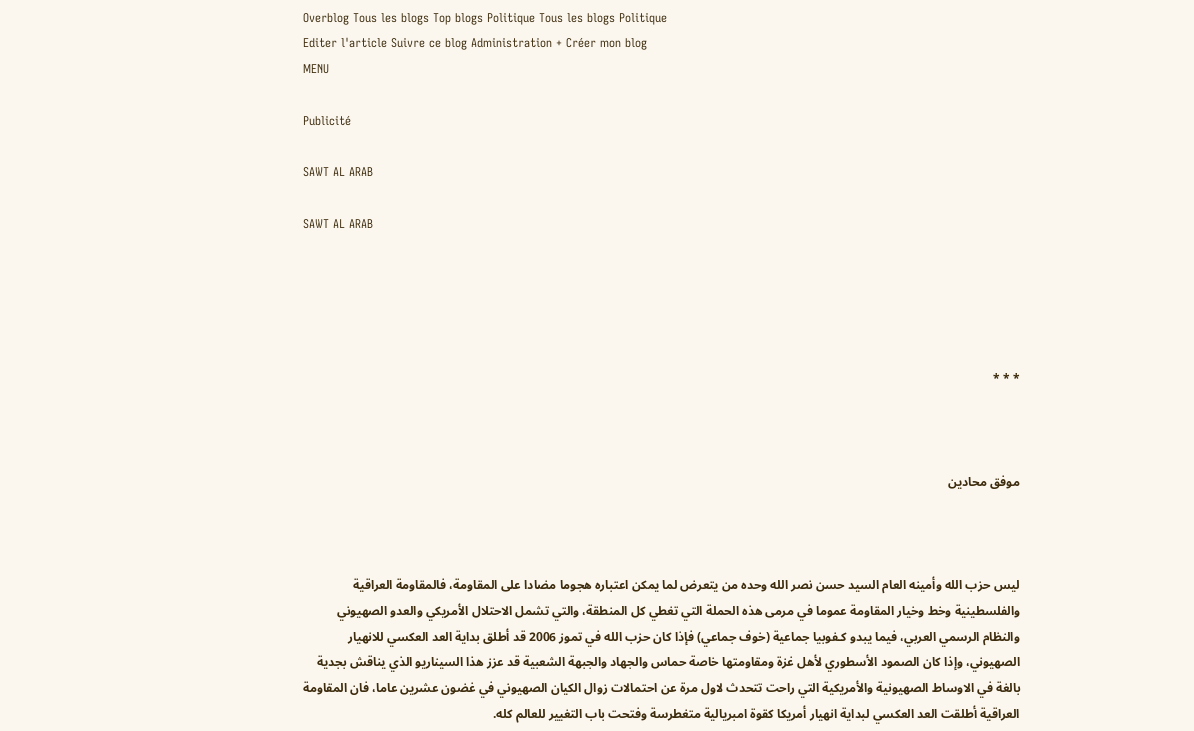Overblog Tous les blogs Top blogs Politique Tous les blogs Politique
Editer l'article Suivre ce blog Administration + Créer mon blog
MENU

Publicité

SAWT AL ARAB

SAWT AL ARAB





* * *



موفق محادين



ليس حزب الله وأمينه العام السيد حسن نصر الله وحده من يتعرض لما يمكن اعتباره هجوما مضادا على المقاومة، فالمقاومة العراقية والفلسطينية وخط وخيار المقاومة عموما في مرمى هذه الحملة التي تغطي كل المنطقة، والتي تشمل الاحتلال الأمريكي والعدو الصهيوني والنظام الرسمي العربي، فيما يبدو كـفوبيا جماعية (خوف جماعي) فإذا كان حزب الله في تموز 2006 قد أطلق بداية العد العكسي للانهيار الصهيوني، وإذا كان الصمود الأسطوري لأهل غزة ومقاومتها خاصة حماس والجهاد والجبهة الشعبية قد عزز هذا السيناريو الذي يناقش بجدية بالغة في الاوساط الصهيونية والأمريكية التي راحت تتحدث لاول مرة عن احتمالات زوال الكيان الصهيوني في غضون عشرين عاما، فان المقاومة العراقية أطلقت العد العكسي لبداية انهيار أمريكا كقوة امبريالية متغطرسة وفتحت باب التغيير للعالم كله.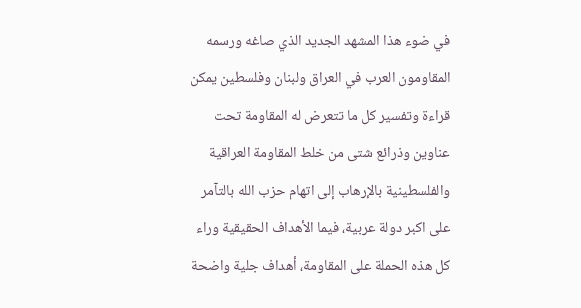في ضوء هذا المشهد الجديد الذي صاغه ورسمه المقاومون العرب في العراق ولبنان وفلسطين يمكن قراءة وتفسير كل ما تتعرض له المقاومة تحت عناوين وذرائع شتى من خلط المقاومة العراقية والفلسطينية بالإرهاب إلى اتهام حزب الله بالتآمر على اكبر دولة عربية، فيما الأهداف الحقيقية وراء كل هذه الحملة على المقاومة، أهداف جلية واضحة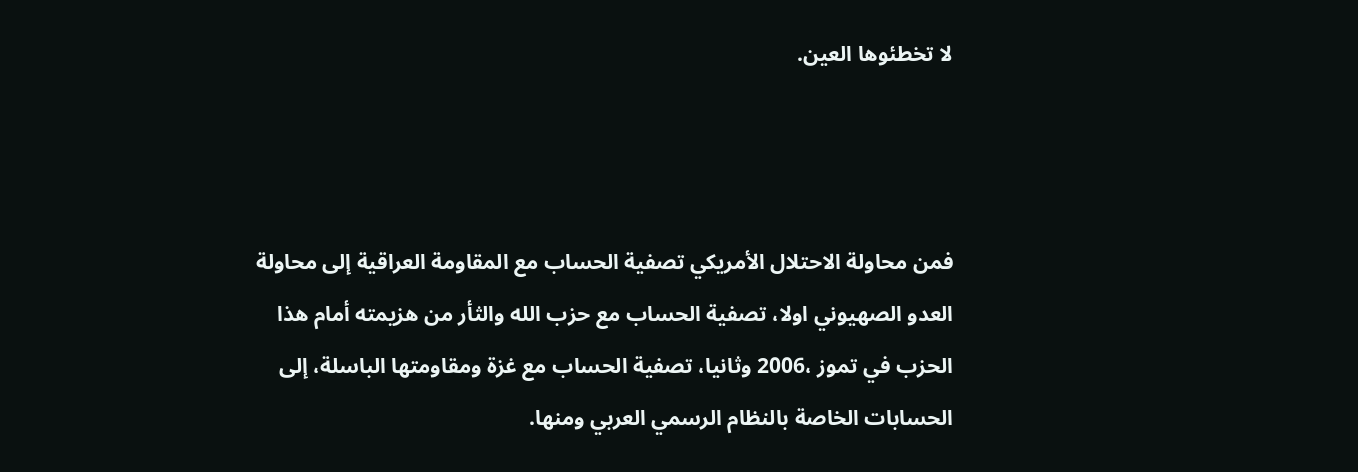لا تخطئوها العين.



فمن محاولة الاحتلال الأمريكي تصفية الحساب مع المقاومة العراقية إلى محاولة العدو الصهيوني اولا، تصفية الحساب مع حزب الله والثأر من هزيمته أمام هذا الحزب في تموز ،2006 وثانيا، تصفية الحساب مع غزة ومقاومتها الباسلة، إلى الحسابات الخاصة بالنظام الرسمي العربي ومنها.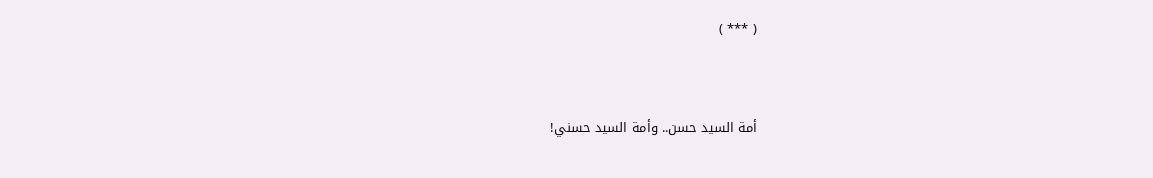( *** )



أمة السيد حسن.. وأمة السيد حسني!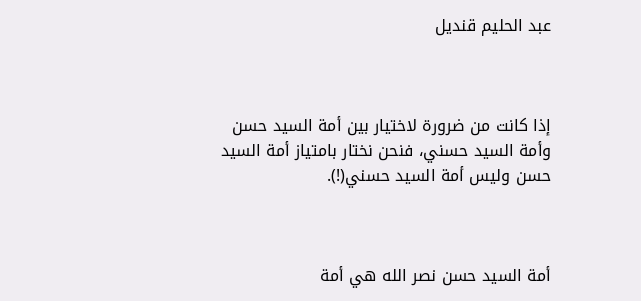عبد الحليم قنديل



إذا كانت من ضرورة لاختيار بين أمة السيد حسن وأمة السيد حسني، فنحن نختار بامتياز أمة السيد حسن وليس أمة السيد حسني(!).



أمة السيد حسن نصر الله هي أمة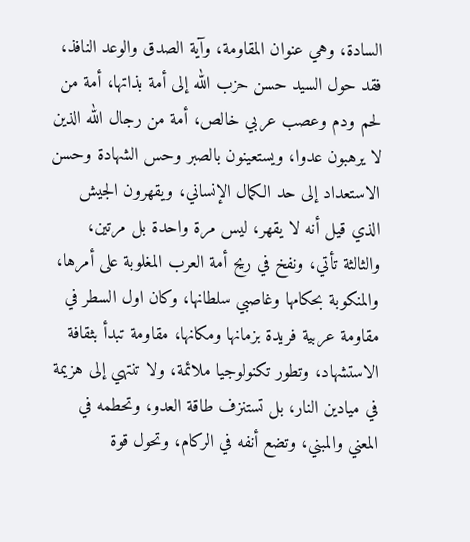السادة، وهي عنوان المقاومة، وآية الصدق والوعد النافذ، فقد حول السيد حسن حزب الله إلى أمة بذاتها، أمة من لحم ودم وعصب عربي خالص، أمة من رجال الله الذين لا يرهبون عدوا، ويستعينون بالصبر وحس الشهادة وحسن الاستعداد إلى حد الكمال الإنساني، ويقهرون الجيش الذي قيل أنه لا يقهر، ليس مرة واحدة بل مرتين، والثالثة تأتي، ونفخ في ريح أمة العرب المغلوبة على أمرها، والمنكوبة بحكامها وغاصبي سلطانها، وكان اول السطر في مقاومة عربية فريدة بزمانها ومكانها، مقاومة تبدأ بثقافة الاستشهاد، وتطور تكنولوجيا ملائمة، ولا تنتهي إلى هزيمة في ميادين النار، بل تستنزف طاقة العدو، وتحطمه في المعني والمبني، وتضع أنفه في الركام، وتحول قوة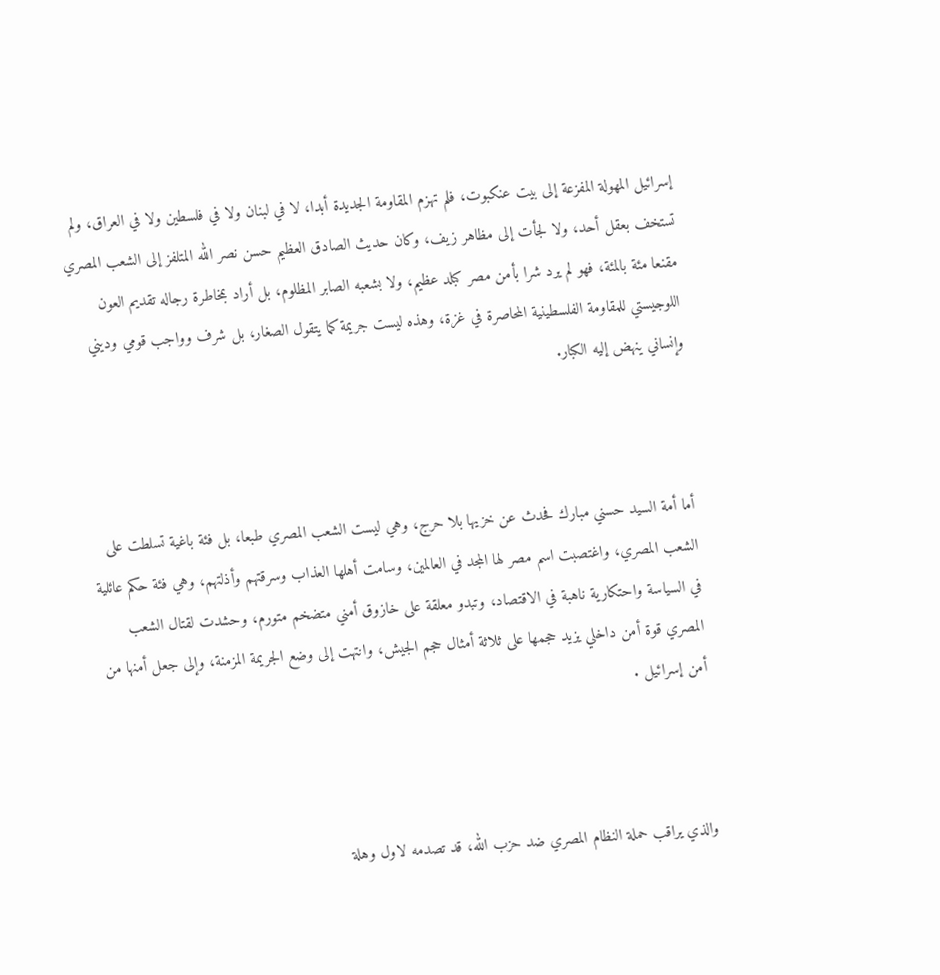إسرائيل المهولة المفزعة إلى بيت عنكبوت، فلم تهزم المقاومة الجديدة أبدا، لا في لبنان ولا في فلسطين ولا في العراق، ولم تستخف بعقل أحد، ولا لجأت إلى مظاهر زيف، وكان حديث الصادق العظيم حسن نصر الله المتلفز إلى الشعب المصري مقنعا مئة بالمئة، فهو لم يرد شرا بأمن مصر كبلد عظيم، ولا بشعبه الصابر المظلوم، بل أراد بمخاطرة رجاله تقديم العون اللوجيستي للمقاومة الفلسطينية المحاصرة في غزة، وهذه ليست جريمة كما يتقول الصغار، بل شرف وواجب قومي وديني وإنساني ينهض إليه الكبار.



أما أمة السيد حسني مبارك فحدث عن خزيها بلا حرج، وهي ليست الشعب المصري طبعا، بل فئة باغية تسلطت على الشعب المصري، واغتصبت اسم مصر لها المجد في العالمين، وسامت أهلها العذاب وسرقتهم وأذلتهم، وهي فئة حكم عائلية في السياسة واحتكارية ناهبة في الاقتصاد، وتبدو معلقة على خازوق أمني متضخم متورم، وحشدت لقتال الشعب المصري قوة أمن داخلي يزيد حجمها على ثلاثة أمثال حجم الجيش، وانتهت إلى وضع الجريمة المزمنة، وإلى جعل أمنها من أمن إسرائيل .



والذي يراقب حملة النظام المصري ضد حزب الله، قد تصدمه لاول وهلة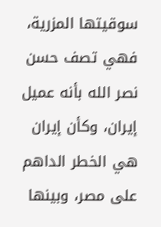سوقيتها المزرية، فهي تصف حسن نصر الله بأنه عميل إيران، وكأن إيران هي الخطر الداهم على مصر، وبينها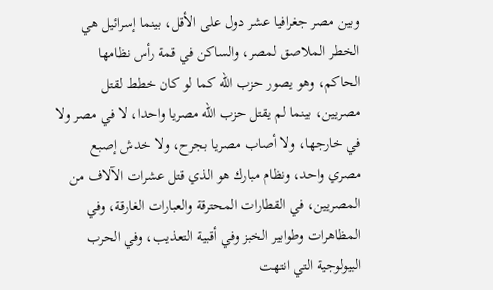وبين مصر جغرافيا عشر دول على الأقل، بينما إسرائيل هي الخطر الملاصق لمصر، والساكن في قمة رأس نظامها الحاكم، وهو يصور حزب الله كما لو كان خطط لقتل مصريين، بينما لم يقتل حزب الله مصريا واحدا، لا في مصر ولا في خارجها، ولا أصاب مصريا بجرح، ولا خدش إصبع مصري واحد، ونظام مبارك هو الذي قتل عشرات الآلاف من المصريين، في القطارات المحترقة والعبارات الغارقة، وفي المظاهرات وطوابير الخبز وفي أقبية التعذيب، وفي الحرب البيولوجية التي انتهت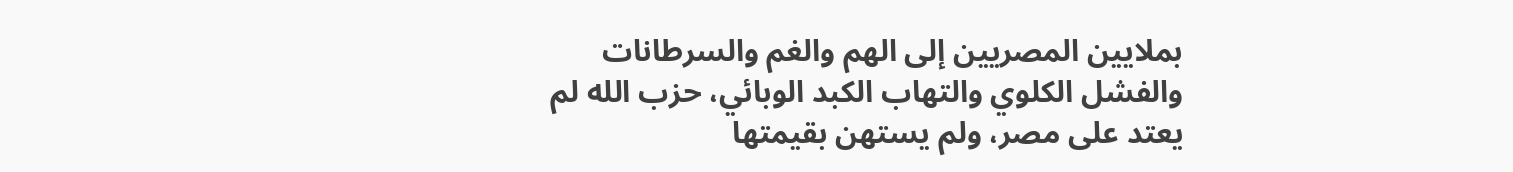بملايين المصريين إلى الهم والغم والسرطانات والفشل الكلوي والتهاب الكبد الوبائي، حزب الله لم يعتد على مصر، ولم يستهن بقيمتها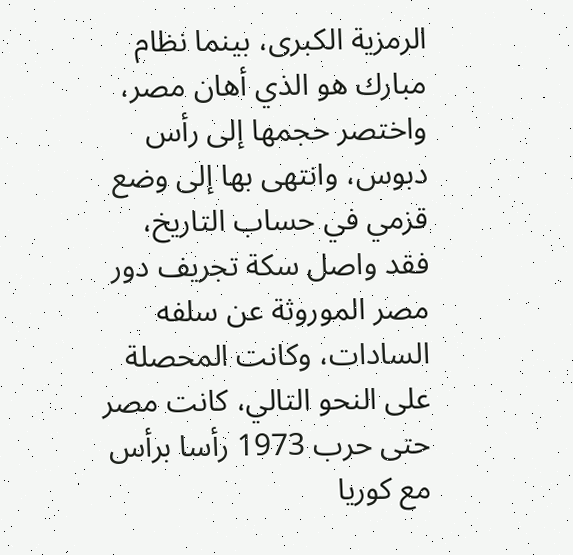الرمزية الكبرى، بينما نظام مبارك هو الذي أهان مصر، واختصر حجمها إلى رأس دبوس، وانتهى بها إلى وضع قزمي في حساب التاريخ، فقد واصل سكة تجريف دور مصر الموروثة عن سلفه السادات، وكانت المحصلة على النحو التالي، كانت مصر حتى حرب 1973 رأسا برأس مع كوريا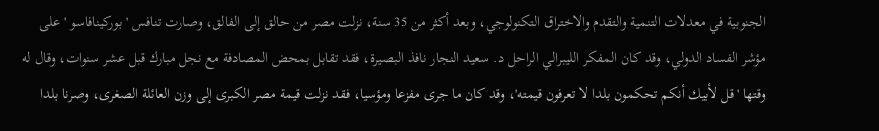الجنوبية في معدلات التنمية والتقدم والاختراق التكنولوجي، وبعد أكثر من 35 سنة، نزلت مصر من حالق إلى الفالق، وصارت تنافس ' بوركينافاسو ' على مؤشر الفساد الدولي، وقد كان المفكر الليبرالي الراحل د. سعيد النجار نافذ البصيرة، فقد تقابل بمحض المصادفة مع نجل مبارك قبل عشر سنوات، وقال له وقتها 'قل لأبيك أنكم تحكمون بلدا لا تعرفون قيمته'، وقد كان ما جرى مفزعا ومؤسيا، فقد نزلت قيمة مصر الكبرى إلى وزن العائلة الصغرى، وصرنا بلدا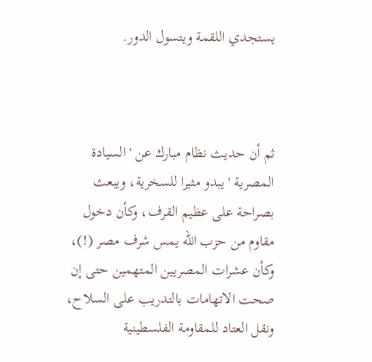يستجدي اللقمة ويتسول الدور.



ثم أن حديث نظام مبارك عن 'السيادة المصرية ' يبدو مثيرا للسخرية، ويبعث بصراحة على عظيم القرف، وكأن دخول مقاوم من حزب الله يمس شرف مصر (!)، وكأن عشرات المصريين المتهمين حتى إن صحت الاتهامات بالتدريب على السلاح، ونقل العتاد للمقاومة الفلسطينية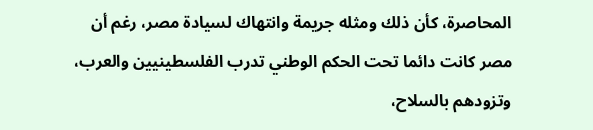المحاصرة، كأن ذلك ومثله جريمة وانتهاك لسيادة مصر، رغم أن مصر كانت دائما تحت الحكم الوطني تدرب الفلسطينيين والعرب، وتزودهم بالسلاح،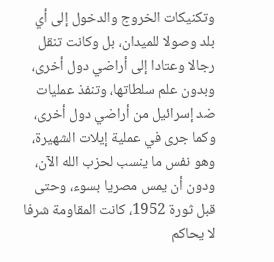وتكنيكات الخروج والدخول إلى أي بلد وصولا للميدان، بل وكانت تنقل رجالا وعتادا إلى أراضي دول أخرى، وبدون علم سلطاتها، وتنفذ عمليات ضد إسرائيل من أراضي دول أخرى، وكما جرى في عملية إيلات الشهيرة، وهو نفس ما ينسب لحزب الله الآن، ودون أن يمس مصريا بسوء، وحتى قبل ثورة 1952، كانت المقاومة شرفا لا يحاكم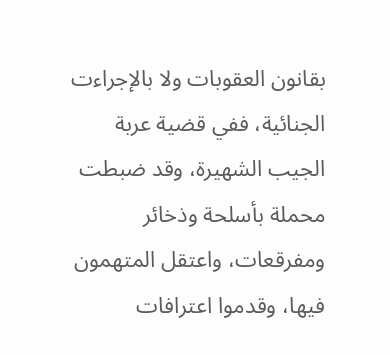بقانون العقوبات ولا بالإجراءت الجنائية، ففي قضية عربة الجيب الشهيرة، وقد ضبطت محملة بأسلحة وذخائر ومفرقعات، واعتقل المتهمون فيها، وقدموا اعترافات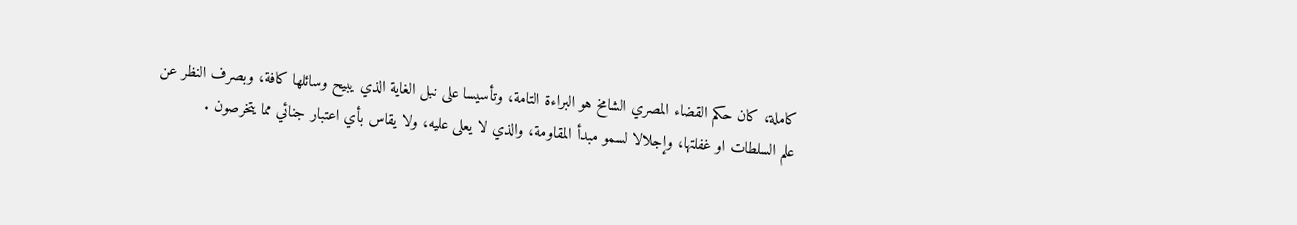كاملة، كان حكم القضاء المصري الشامخ هو البراءة التامة، وتأسيسا على نبل الغاية الذي يبيح وسائلها كافة، وبصرف النظر عن علم السلطات او غفلتها، وإجلالا لسمو مبدأ المقاومة، والذي لا يعلى عليه، ولا يقاس بأي اعتبار جنائي مما يتخرصون .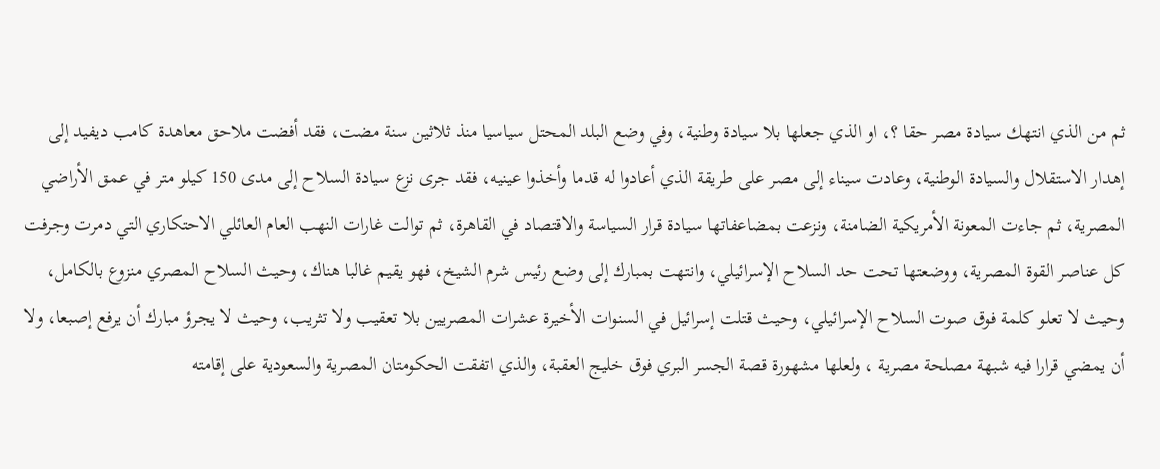ثم من الذي انتهك سيادة مصر حقا ؟، او الذي جعلها بلا سيادة وطنية، وفي وضع البلد المحتل سياسيا منذ ثلاثين سنة مضت، فقد أفضت ملاحق معاهدة كامب ديفيد إلى إهدار الاستقلال والسيادة الوطنية، وعادت سيناء إلى مصر على طريقة الذي أعادوا له قدما وأخذوا عينيه، فقد جرى نزع سيادة السلاح إلى مدى 150 كيلو متر في عمق الأراضي المصرية، ثم جاءت المعونة الأمريكية الضامنة، ونزعت بمضاعفاتها سيادة قرار السياسة والاقتصاد في القاهرة، ثم توالت غارات النهب العام العائلي الاحتكاري التي دمرت وجرفت كل عناصر القوة المصرية، ووضعتها تحت حد السلاح الإسرائيلي، وانتهت بمبارك إلى وضع رئيس شرم الشيخ، فهو يقيم غالبا هناك، وحيث السلاح المصري منزوع بالكامل، وحيث لا تعلو كلمة فوق صوت السلاح الإسرائيلي، وحيث قتلت إسرائيل في السنوات الأخيرة عشرات المصريين بلا تعقيب ولا تثريب، وحيث لا يجرؤ مبارك أن يرفع إصبعا، ولا أن يمضي قرارا فيه شبهة مصلحة مصرية ، ولعلها مشهورة قصة الجسر البري فوق خليج العقبة، والذي اتفقت الحكومتان المصرية والسعودية على إقامته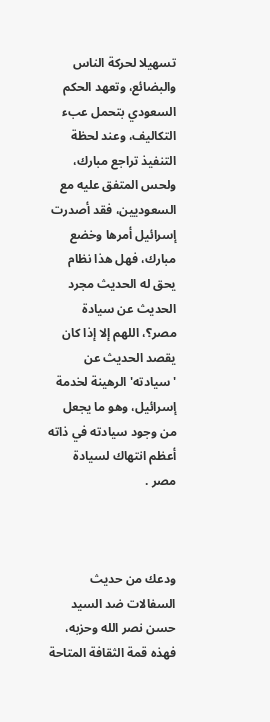تسهيلا لحركة الناس والبضائع، وتعهد الحكم السعودي بتحمل عبء التكاليف، وعند لحظة التنفيذ تراجع مبارك، ولحس المتفق عليه مع السعوديين، فقد أصدرت إسرائيل أمرها وخضع مبارك، فهل هذا نظام يحق له الحديث مجرد الحديث عن سيادة مصر؟، اللهم إلا إذا كان يقصد الحديث عن 'سيادته' الرهينة لخدمة إسرائيل، وهو ما يجعل من وجود سيادته في ذاته أعظم انتهاك لسيادة مصر .



ودعك من حديث السفالات ضد السيد حسن نصر الله وحزبه، فهذه قمة الثقافة المتاحة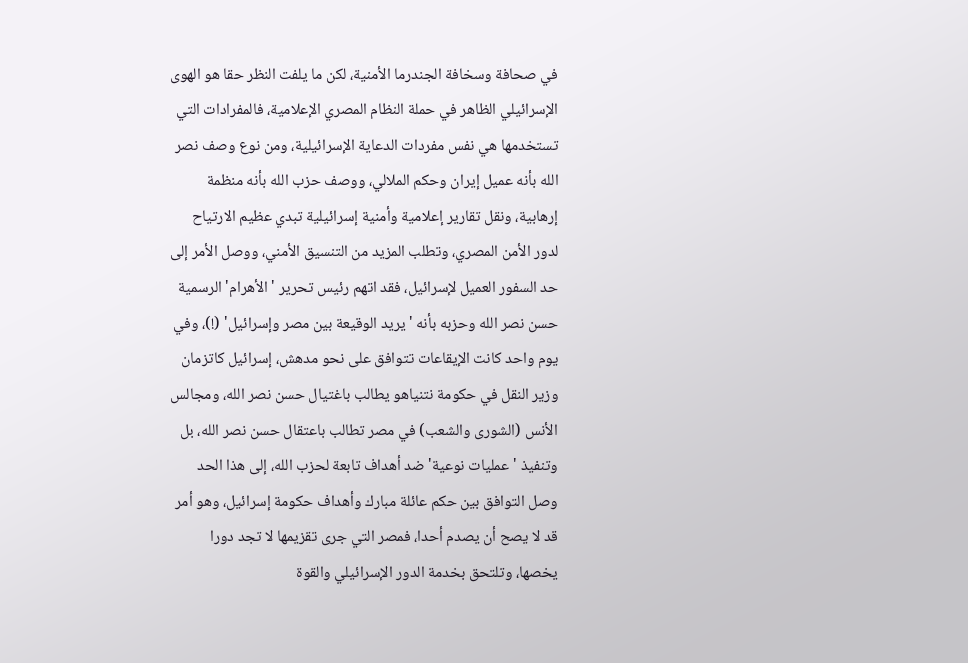في صحافة وسخافة الجندرما الأمنية، لكن ما يلفت النظر حقا هو الهوى الإسرائيلي الظاهر في حملة النظام المصري الإعلامية، فالمفرادات التي تستخدمها هي نفس مفردات الدعاية الإسرائيلية، ومن نوع وصف نصر الله بأنه عميل إيران وحكم الملالي، ووصف حزب الله بأنه منظمة إرهابية، ونقل تقارير إعلامية وأمنية إسرائيلية تبدي عظيم الارتياح لدور الأمن المصري، وتطلب المزيد من التنسيق الأمني، ووصل الأمر إلى حد السفور العميل لإسرائيل، فقد اتهم رئيس تحرير ' الأهرام' الرسمية حسن نصر الله وحزبه بأنه 'يريد الوقيعة بين مصر وإسرائيل' (!)، وفي يوم واحد كانت الإيقاعات تتوافق على نحو مدهش، إسرائيل كاتزمان وزير النقل في حكومة نتنياهو يطالب باغتيال حسن نصر الله، ومجالس الأنس (الشورى والشعب) في مصر تطالب باعتقال حسن نصر الله، بل وتنفيذ 'عمليات نوعية' ضد أهداف تابعة لحزب الله، إلى هذا الحد وصل التوافق بين حكم عائلة مبارك وأهداف حكومة إسرائيل، وهو أمر قد لا يصح أن يصدم أحدا، فمصر التي جرى تقزيمها لا تجد دورا يخصها، وتلتحق بخدمة الدور الإسرائيلي والقوة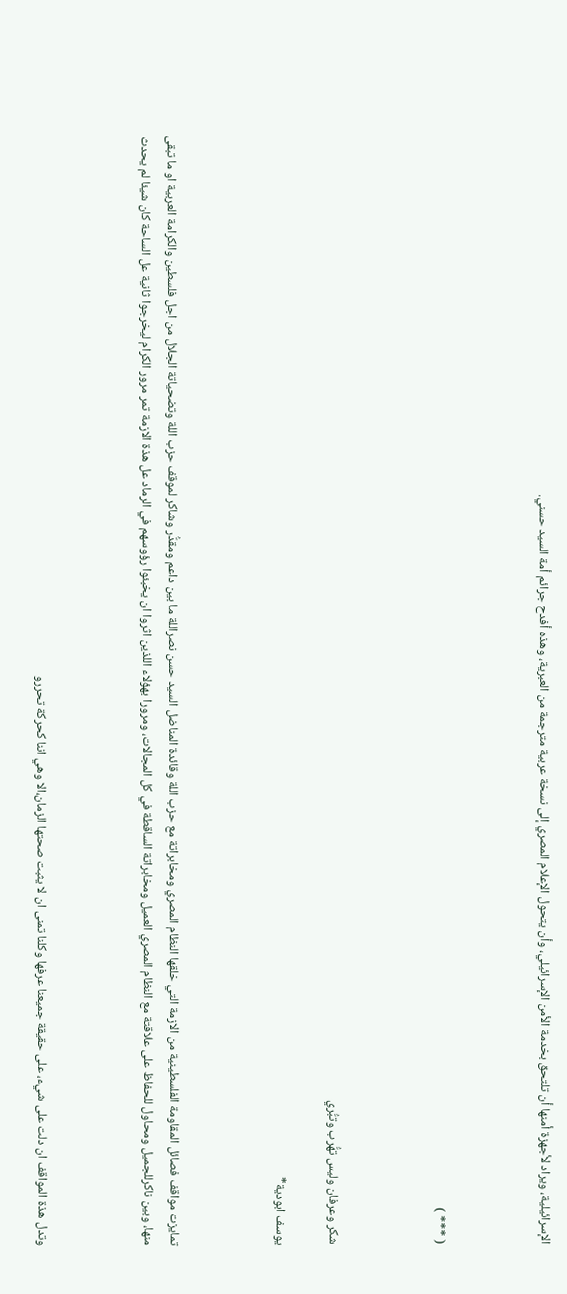الإسرائيلية، ويراد لأجهزة أمنها أن تلتحق بخدمة الأمن الإسرائيلي، وأن يتحول الإعلام المصري إلى نسخة عربية مترجمة من العبرية، وهذه أفدح جرائم أمة السيد حسني.



( *** )



شكر وعرفان وليس تهُّرب وتبُّري

يوسف ابودية*



تمايزت مواقف فصائل المقاومة الفلسطينية من الازمة التي خلقها النظام المصري ومخابراتة مع حزب اللة وقائدة المناضل السيد حسن نصراللة ما بين داعم ومقدُّر وشاكر لموقف حزب اللة وتضحياتة الجلال من اجل فلسطين والكرامة العربية او ما تبقى منها، وبين ناكرللجميل ومحاول للحفاظ على علاقتة مع النظام المصري العميل ومخابراتة الساقطة في كل المجالات، ومرورا بهؤلاء اللذين اثروا ان يخبئوا رؤوسهم في الرماد عل هذة الازمة تمر مرور الكرام ليخرجوا ثانية عل الساحة كان شيئا لم يحدث



وتدل هذة المواقف ان دلت على شيء، على حقيقة جميعنا عرفها وكلنا تمنى ان لا يثبت صحتها الزمان،الا وهي اننا كحركة تحررو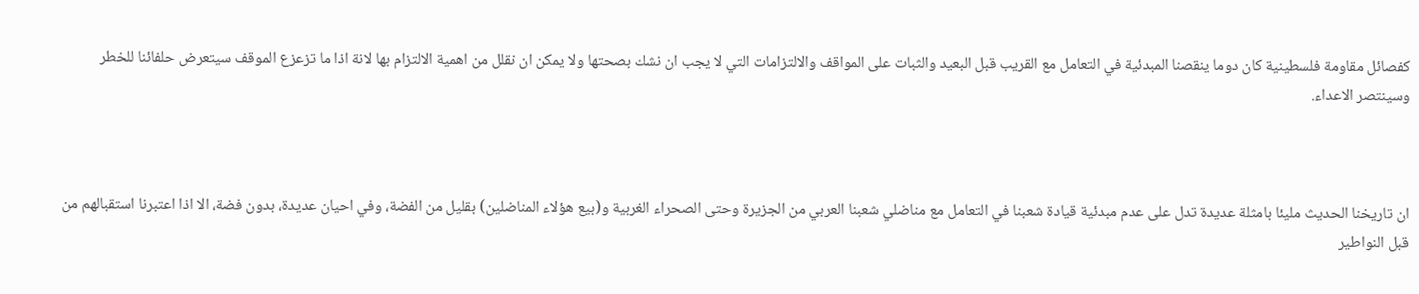كفصائل مقاومة فلسطينية كان دوما ينقصنا المبدئية في التعامل مع القريب قبل البعيد والثبات على المواقف والالتزامات التي لا يجب ان نشك بصحتها ولا يمكن ان نقلل من اهمية الالتزام بها لانة اذا ما تزعزع الموقف سيتعرض حلفائنا للخطر وسينتصر الاعداء.



ان تاريخنا الحديث مليئا بامثلة عديدة تدل على عدم مبدئية قيادة شعبنا في التعامل مع مناضلي شعبنا العربي من الجزيرة وحتى الصحراء الغربية و(بيع هؤلاء المناضلين) بقليل من الفضة، وفي احيان عديدة، بدون فضة، الا اذا اعتبرنا استقبالهم من قبل النواطير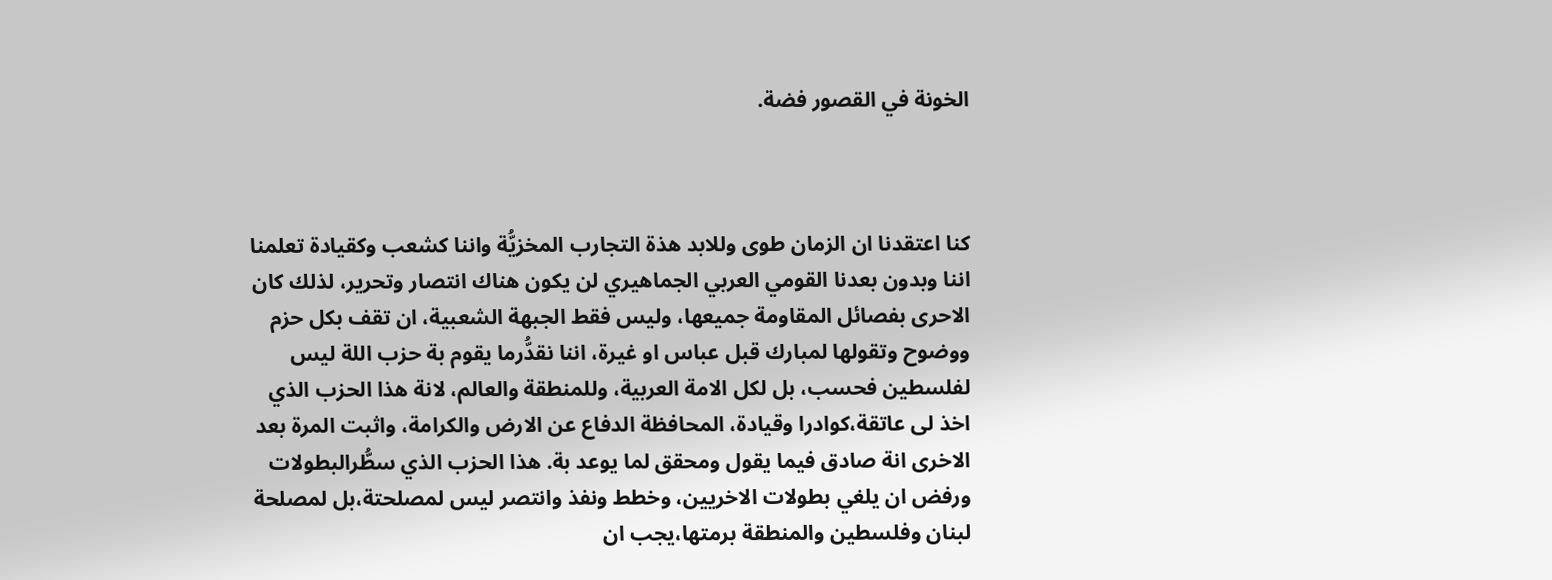الخونة في القصور فضة.



كنا اعتقدنا ان الزمان طوى وللابد هذة التجارب المخزيُّة واننا كشعب وكقيادة تعلمنا اننا وبدون بعدنا القومي العربي الجماهيري لن يكون هناك انتصار وتحرير، لذلك كان الاحرى بفصائل المقاومة جميعها، وليس فقط الجبهة الشعبية، ان تقف بكل حزم ووضوح وتقولها لمبارك قبل عباس او غيرة، اننا نقدُّرما يقوم بة حزب اللة ليس لفلسطين فحسب، بل لكل الامة العربية، وللمنطقة والعالم، لانة هذا الحزب الذي اخذ لى عاتقة،كوادرا وقيادة، المحافظة الدفاع عن الارض والكرامة، واثبت المرة بعد الاخرى انة صادق فيما يقول ومحقق لما يوعد بة. هذا الحزب الذي سطُّرالبطولات ورفض ان يلغي بطولات الاخريين، وخطط ونفذ وانتصر ليس لمصلحتة،بل لمصلحة لبنان وفلسطين والمنطقة برمتها،يجب ان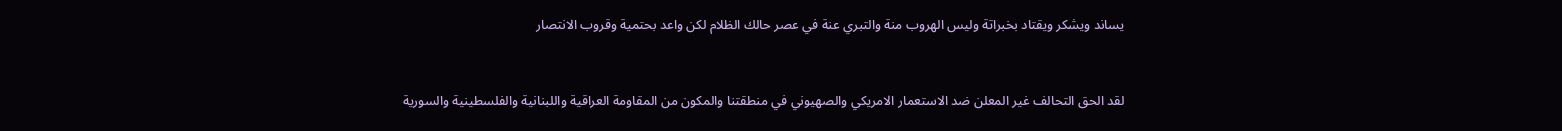يساند ويشكر ويقتاد بخبراتة وليس الهروب منة والتبري عنة في عصر حالك الظلام لكن واعد بحتمية وقروب الانتصار



لقد الحق التحالف غير المعلن ضد الاستعمار الامريكي والصهيوني في منطقتنا والمكون من المقاومة العراقية واللبنانية والفلسطينية والسورية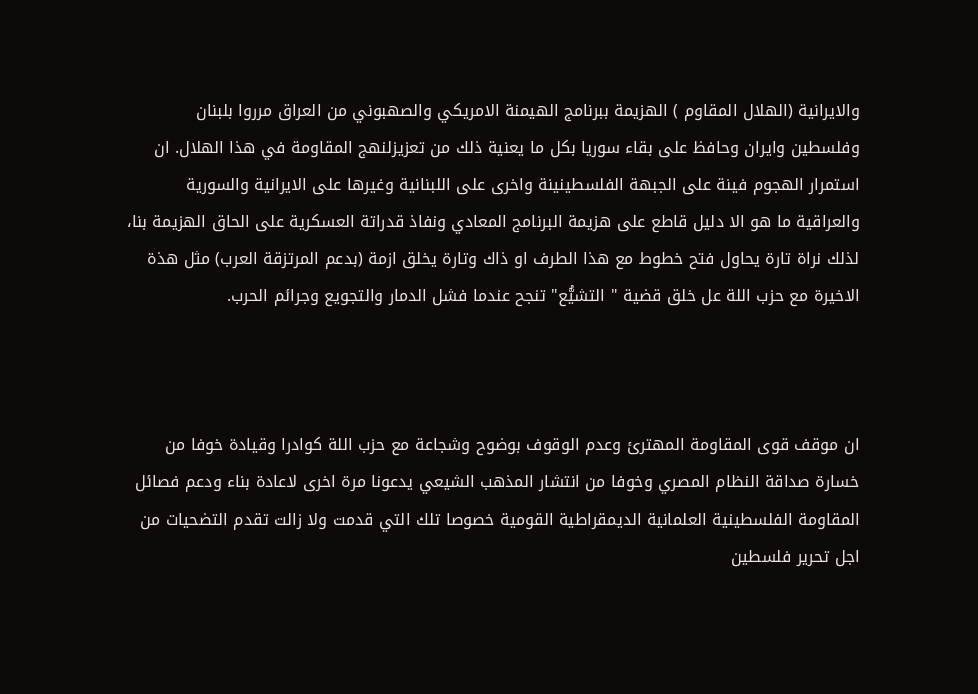والايرانية (الهلال المقاوم ) الهزيمة ببرنامج الهيمنة الامريكي والصهبوني من العراق مرروا بلبنان وفلسطين وايران وحافظ على بقاء سوريا بكل ما يعنية ذلك من تعزيزلنهج المقاومة في هذا الهلال. ان استمرار الهجوم فينة على الجبهة الفلسطينينة واخرى على اللبنانية وغيرها على الايرانية والسورية والعراقية ما هو الا دليل قاطع على هزيمة البرنامج المعادي ونفاذ قدراتة العسكرية على الحاق الهزيمة بنا، لذلك نراة تارة يحاول فتح خطوط مع هذا الطرف او ذاك وتارة يخلق ازمة (بدعم المرتزقة العرب) مثل هذة الاخيرة مع حزب اللة عل خلق قضية " التشيُّع" تنجح عندما فشل الدمار والتجويع وجرائم الحرب.



ان موقف قوى المقاومة المهترئ وعدم الوقوف بوضوح وشجاعة مع حزب اللة كوادرا وقيادة خوفا من خسارة صداقة النظام المصري وخوفا من انتشار المذهب الشيعي يدعونا مرة اخرى لاعادة بناء ودعم فصائل المقاومة الفلسطينية العلمانية الديمقراطية القومية خصوصا تلك التي قدمت ولا زالت تقدم التضحيات من اجل تحرير فلسطين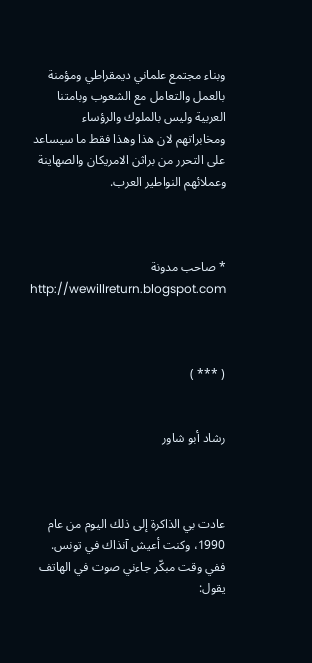وبناء مجتمع علماني ديمقراطي ومؤمنة بالعمل والتعامل مع الشعوب وبامتنا العربية وليس بالملوك والرؤساء ومخابراتهم لان هذا وهذا فقط ما سيساعد على التحرر من براثن الامريكان والصهاينة وعملائهم النواطير العرب.



* صاحب مدونة
http://wewillreturn.blogspot.com



( *** )


رشاد أبو شاور



عادت بي الذاكرة إلى ذلك اليوم من عام 1990، وكنت أعيش آنذاك في تونس. ففي وقت مبكّر جاءني صوت في الهاتف يقول: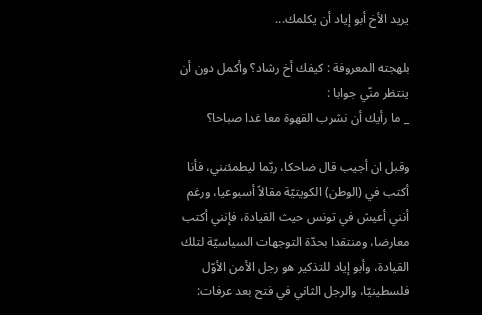يريد الأخ أبو إياد أن يكلمك...

بلهجته المعروفة : كيفك أخ رشاد؟ وأكمل دون أن ينتظر منّي جوابا :
_ ما رأيك أن نشرب القهوة معا غدا صباحا؟

وقبل ان أجيب قال ضاحكا، ربّما ليطمئنني، فأنا أكتب في (الوطن) الكويتيّة مقالاً أسبوعيا، ورغم أنني أعيش في تونس حيث القيادة، فإنني أكتب معارضا، ومنتقدا بحدّة التوجهات السياسيّة لتلك القيادة، وأبو إياد للتذكير هو رجل الأمن الأوّل فلسطينيّا، والرجل الثاني في فتح بعد عرفات: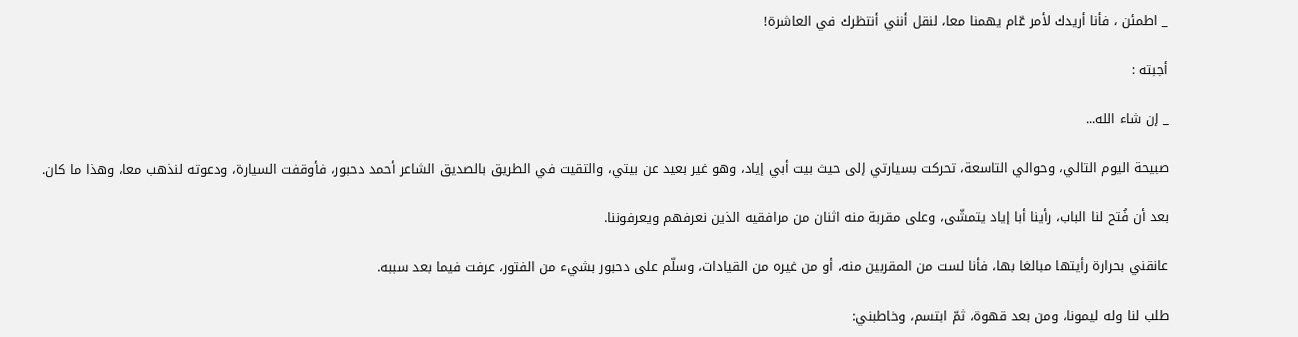_ اطمئن ، فأنا أريدك لأمر عّام يهمنا معا، لنقل أنني أنتظرك في العاشرة!

أجبته :

_ إن شاء الله...

صبيحة اليوم التالي، وحوالي التاسعة، تحركت بسيارتي إلى حيث بيت أبي إياد، وهو غير بعيد عن بيتي، والتقيت في الطريق بالصديق الشاعر أحمد دحبور، فأوقفت السيارة، ودعوته لنذهب معا، وهذا ما كان.

بعد أن فُتح لنا الباب، رأينا أبا إياد يتمشّى، وعلى مقربة منه اثنان من مرافقيه الذين نعرفهم ويعرفوننا.

عانقني بحرارة رأيتها مبالغا بها، فأنا لست من المقربين منه، أو من غيره من القيادات، وسلّم على دحبور بشيء من الفتور، عرفت فيما بعد سببه.

طلب لنا وله ليمونا، ومن بعد قهوة، ثمّ ابتسم، وخاطبني: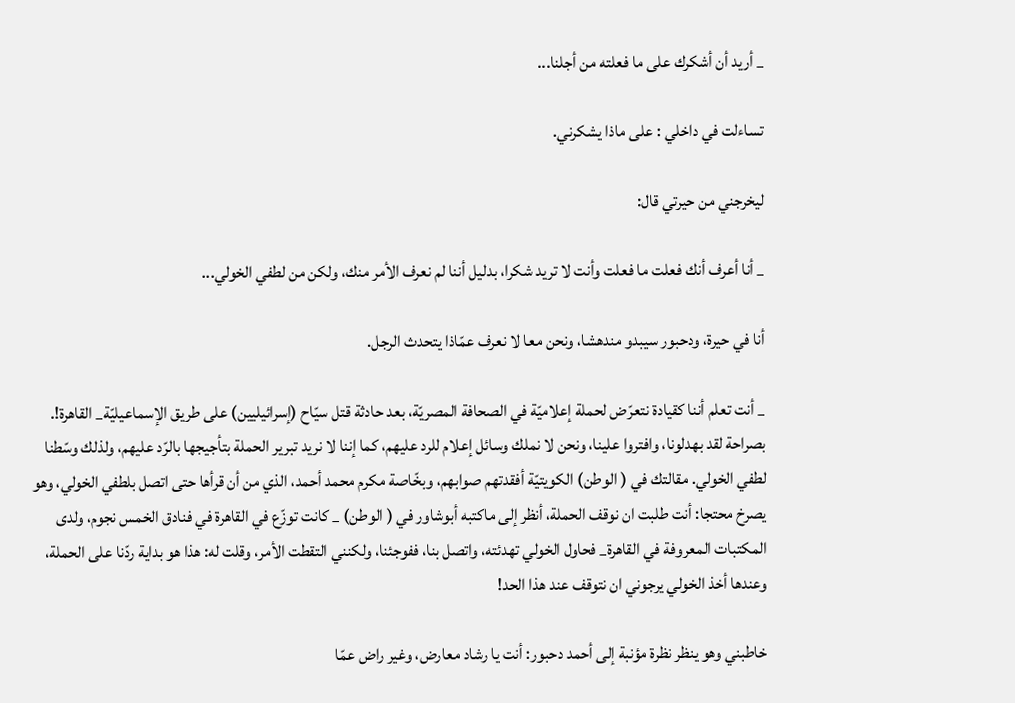_ أريد أن أشكرك على ما فعلته من أجلنا...

تساءلت في داخلي : على ماذا يشكرني.

ليخرجني من حيرتي قال:

_ أنا أعرف أنك فعلت ما فعلت وأنت لا تريد شكرا، بدليل أننا لم نعرف الأمر منك، ولكن من لطفي الخولي...

أنا في حيرة، ودحبور سيبدو مندهشا، ونحن معا لا نعرف عمّاذا يتحدث الرجل.

_ أنت تعلم أننا كقيادة نتعرّض لحملة إعلاميّة في الصحافة المصريّة، بعد حادثة قتل سيّاح (إسرائيليين) على طريق الإسماعيليّة_ القاهرة!. بصراحة لقد بهدلونا، وافتروا علينا، ونحن لا نملك وسائل إعلام للرد عليهم، كما إننا لا نريد تبرير الحملة بتأجيجها بالرّد عليهم، ولذلك وسّطنا لطفي الخولي. مقالتك في ( الوطن) الكويتيّة أفقدتهم صوابهم، وبخّاصة مكرم محمد أحمد، الذي من أن قرأها حتى اتصل بلطفي الخولي، وهو يصرخ محتجا: أنت طلبت ان نوقف الحملة، أنظر إلى ماكتبه أبوشاور في ( الوطن) _ كانت توزّع في القاهرة في فنادق الخمس نجوم، ولدى المكتبات المعروفة في القاهرة_ فحاول الخولي تهدئته، واتصل بنا، ففوجئنا، ولكنني التقطت الأمر، وقلت له: هذا هو بداية ردّنا على الحملة، وعندها أخذ الخولي يرجوني ان نتوقف عند هذا الحد!

خاطبني وهو ينظر نظرة مؤنبة إلى أحمد دحبور: أنت يا رشاد معارض، وغير راض عمّا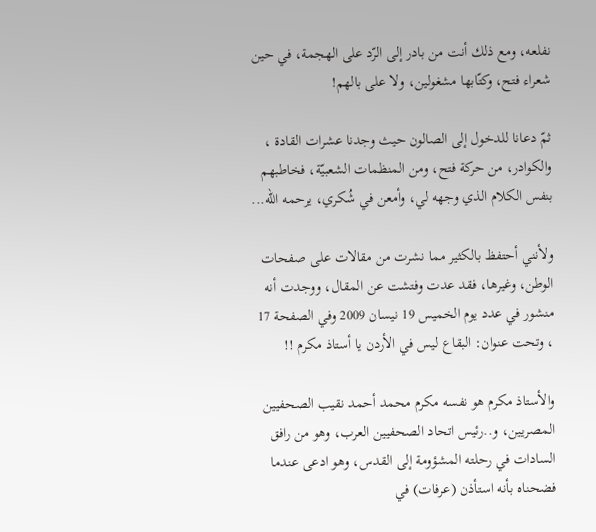نفلعه، ومع ذلك أنت من بادر إلى الرّد على الهجمة، في حين شعراء فتح، وكتّابها مشغولين، ولا على بالهم!

ثمّ دعانا للدخول إلى الصالون حيث وجدنا عشرات القادة ، والكوادر، من حركة فتح، ومن المنظمات الشعبيّة، فخاطبهم بنفس الكلام الذي وجهه لي، وأمعن في شُكري، يرحمه الله...

ولأنني أحتفظ بالكثير مما نشرت من مقالات على صفحات الوطن، وغيرها، فقد عدت وفتشت عن المقال، ووجدت أنه منشور في عدد يوم الخميس 19 نيسان 2009 وفي الصفحة 17 ، وتحت عنوان: البقاع ليس في الأردن يا أستاذ مكرم !!

والأستاذ مكرم هو نفسه مكرم محمد أحمد نقيب الصحفيين المصريين، و..رئيس اتحاد الصحفيين العرب، وهو من رافق السادات في رحلته المشؤومة إلى القدس، وهو ادعى عندما فضحناه بأنه استأذن (عرفات) في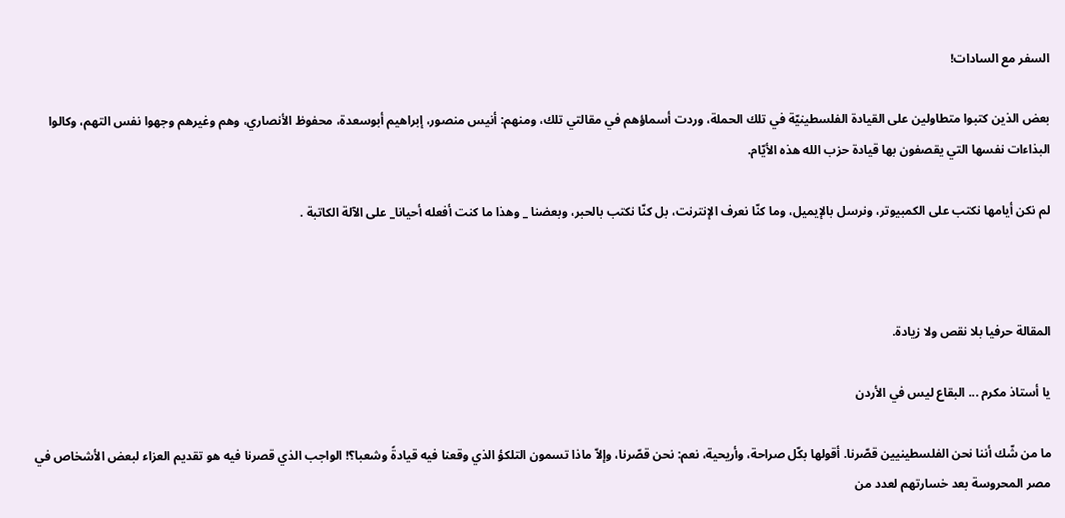السفر مع السادات!

بعض الذين كتبوا متطاولين على القيادة الفلسطينيّة في تلك الحملة، وردت أسماؤهم في مقالتي تلك، ومنهم: أنيس منصور، إبراهيم أبوسعدة، محفوظ الأنصاري، وهم وغيرهم وجهوا نفس التهم، وكالوا البذاءات نفسها التي يقصفون بها قيادة حزب الله هذه الأيّام.

لم نكن أيامها نكتب على الكمبيوتر، ونرسل بالإيميل، وما كنّا نعرف الإنترنت، بل كنّا نكتب بالحبر، وبعضنا _ وهذا ما كنت أفعله أحيانا_ على الآلة الكاتبة .



المقالة حرفيا بلا نقص ولا زيادة.

يا أستاذ مكرم ... البقاع ليس في الأردن

ما من شّك أننا نحن الفلسطينيين قصّرنا. أقولها بكّل صراحة، وأريحية، نعم: نحن قصّرنا، وإلاّ ماذا تسمون التلكؤ الذي وقعنا فيه قيادةً وشعبا؟! الواجب الذي قصرنا فيه هو تقديم العزاء لبعض الأشخاص في مصر المحروسة بعد خسارتهم لعدد من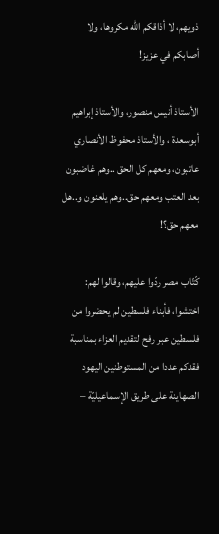ذويهم، لا أذاقكم الله مكروها، ولا أصابكم في عزيز!

الأستاذ أنيس منصور، والأستاذ إبراهيم أبوسعدة ، والأستاذ محفوظ الأنصاري عاتبون، ومعهم كل الحق ..وهم غاضبون بعد العتب ومعهم حق..وهم يلعنون و..هل معهم حق؟!

كّتّاب مصر ردّوا عليهم، وقالوا لهم: اختشوا، فأبناء فلسطين لم يحضروا من فلسطين عبر رفح لتقديم العزاء بمناسبة فقدكم عددا من المستوطنين اليهود الصهاينة على طريق الإسماعيليّة –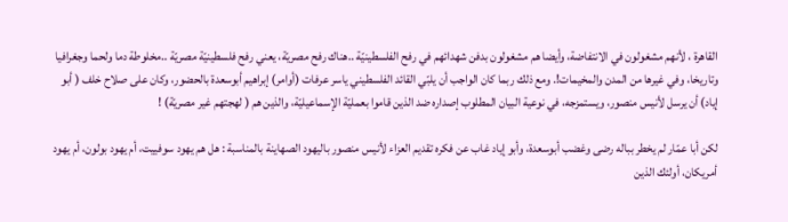القاهرة ، لأنهم مشغولون في الانتفاضة، وأيضا هم مشغولون بدفن شهدائهم في رفح الفلسطينيّة ..هناك رفح مصريّة، يعني رفح فلسطينيّة مصريّة ..مخلوطة دما ولحما وجغرافيا وتاريخا، وفي غيرها من المدن والمخيمات!. ومع ذلك ربما كان الواجب أن يلبّي القائد الفلسطيني ياسر عرفات (أوامر) إبراهيم أبوسعدة بالحضور، وكان على صلاح خلف ( أبو إياد) أن يرسل لأنيس منصور، ويستمزجه، في نوعية البيان المطلوب إصداره ضد الذين قاموا بعمليّة الإسماعيليّة، والذين هم ( لهجتهم غير مصريّة) !

لكن أبا عمّار لم يخطر بباله رضى وغضب أبوسعدة، وأبو إياد غاب عن فكره تقديم العزاء لأنيس منصور باليهود الصهاينة بالمناسبة : هل هم يهود سوفييت، أم يهود بولون، أم يهود أمريكان، أولئك الذين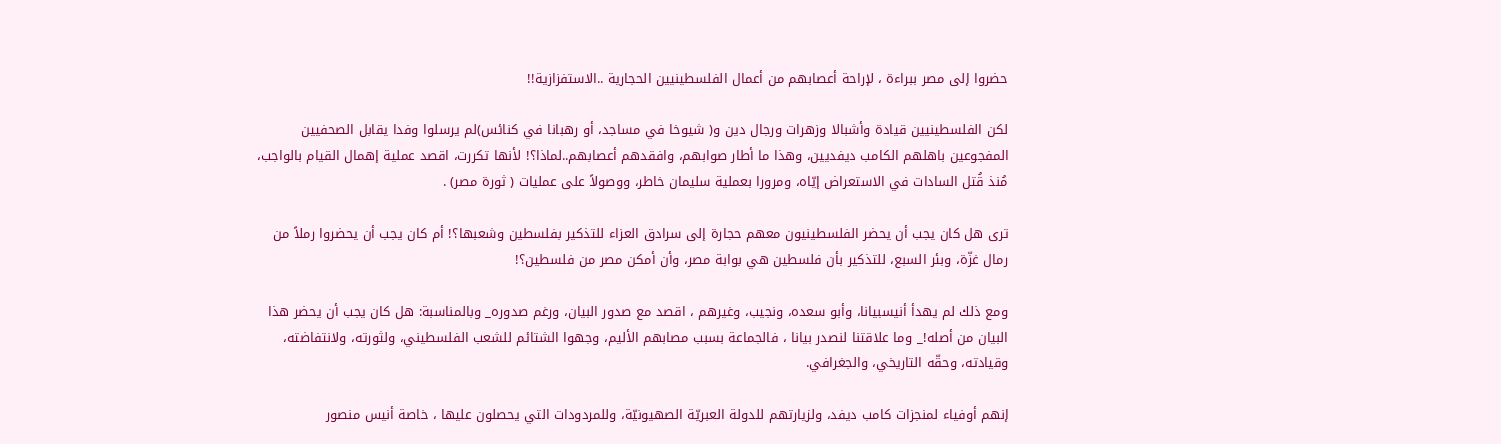حضروا إلى مصر ببراءة ، لإراحة أعصابهم من أعمال الفلسطينيين الحجارية ..الاستفزازية!!

لكن الفلسطينيين قيادة وأشبالا وزهرات ورجال دين و( شيوخا في مساجد، أو رهبانا في كنائس)لم يرسلوا وفدا يقابل الصحفيين المفجوعين باهلهم الكامب ديفديين، وهذا ما أطار صوابهم، وافقدهم أعصابهم..لماذا؟! لأنها تكررت، اقصد عملية إهمال القيام بالواجب، مُنذ قُتل السادات في الاستعراض إيّاه، ومرورا بعملية سليمان خاطر، ووصولاً على عمليات ( ثورة مصر) .

ترى هل كان يجب أن يحضر الفلسطينيون معهم حجارة إلى سرادق العزاء للتذكير بفلسطين وشعبها؟! أم كان يجب أن يحضروا رملاً من رمال غزّة، وبئر السبع، للتذكير بأن فلسطين هي بوابة مصر، وأن أمكن مصر من فلسطين؟!

ومع ذلك لم يهدأ أنيسبيانا، وأبو سعده، ونجيب، وغيرهم ، اقصد مع صدور البيان، ورغم صدوره_ وبالمناسبة: هل كان يجب أن يحضر هذا البيان من أصله!_ وما علاقتنا لنصدر بيانا ، فالجماعة بسبب مصابهم الأليم، وجهوا الشتائم للشعب الفلسطيني، ولثورته، ولانتفاضته، وقيادته، وحقّه التاريخي، والجغرافي.

إنهم أوفياء لمنجزات كامب ديفد، ولزيارتهم للدولة العبريّة الصهيونيّة، وللمردودات التي يحصلون عليها ، خاصة أنيس منصور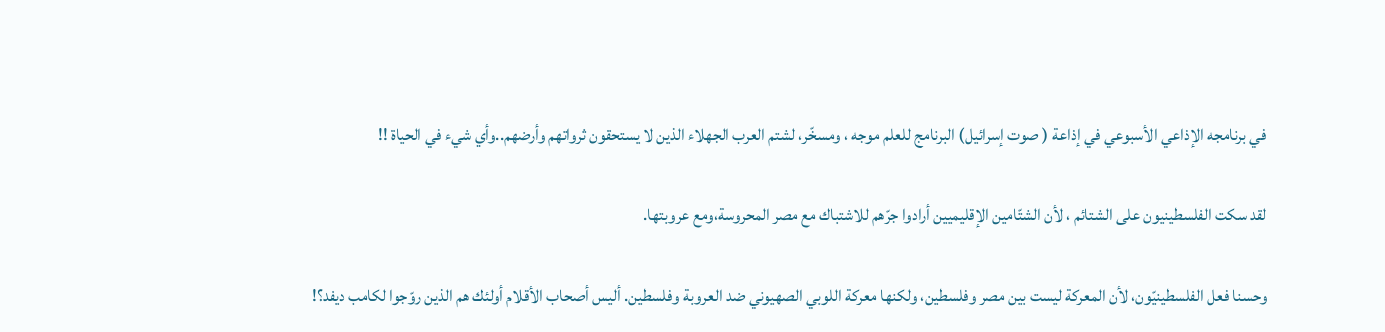في برنامجه الإذاعي الأسبوعي في إذاعة ( صوت إسرائيل) البرنامج للعلم موجه ، ومسخّر، لشتم العرب الجهلاء الذين لا يستحقون ثرواتهم وأرضهم..وأي شيء في الحياة !!

لقد سكت الفلسطينيون على الشتائم ، لأن الشتّامين الإقليميين أرادوا جرّهم للاشتباك مع مصر المحروسة،ومع عروبتها.

وحسنا فعل الفلسطينيّون، لأن المعركة ليست بين مصر وفلسطين، ولكنها معركة اللوبي الصهيوني ضد العروبة وفلسطين. أليس أصحاب الأقلام أولئك هم الذين روّجوا لكامب ديفد؟!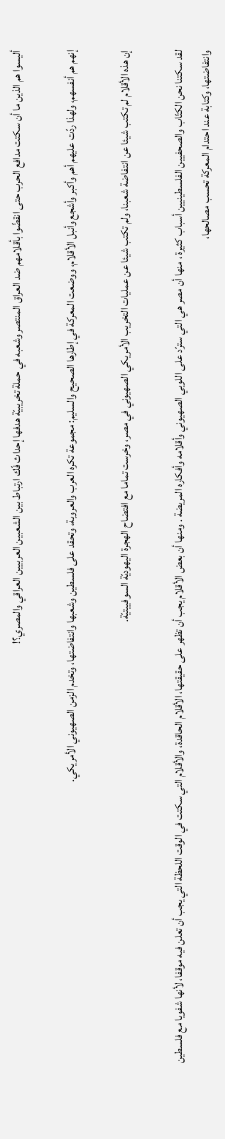أليسوا هم الذين ما أن سكتت مدافع الحرب حتى انقضّوا بأقلامهم ضد العراق المنتصر وشعبه في حملة تخريبيّة هدفها إحداث فّك ارتباط بين الشعبين العربيين العراقي والمصري؟!

إنهم هم أنفسهم، ولهذا ردّت عليهم أهم وأكبر وأشجع وأنبل الأقلام، ووضعت المعركة في إطارها الصحيح والسليم: مجموعة تكره العرب والعروبة، وتحقد على فلسطين وشعبها وانتفاضتها، وتخدم الزمن الصهيوني الأمريكي.

إن هذه الأقلام لم تكتب شيئا عن انتفاضة شعبنا، ولم تكتب شيئا عن عمليات التخريب الأمريكي الصهيوني في مصر، وخرست تماما مع افتضاح الهجرة اليهوديّة السوفييتيّة.

لقد سكتنا نحن الكتّاب والصحفيين الفلسطينيين أسباب كثيرة ، منها أن مصر هي التي سترّد على اللوبي الصهيوني وأقلامه وأفكاره المريضة . ومنها أن بعض الأقلام يجب أن تظهر على حقيقتها، الأقلام الحاقدة، والأقلام التي سكتت في الوقت اللحظة التي يجب أن تعلن فيه موقفا، لأنها شفويا مع فلسطين وانتفاضتها، وكتابة عند احتدام المعركة تحسب مصالحها،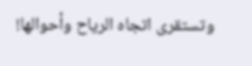وتستقرى اتجاه الرياح وأحوالها!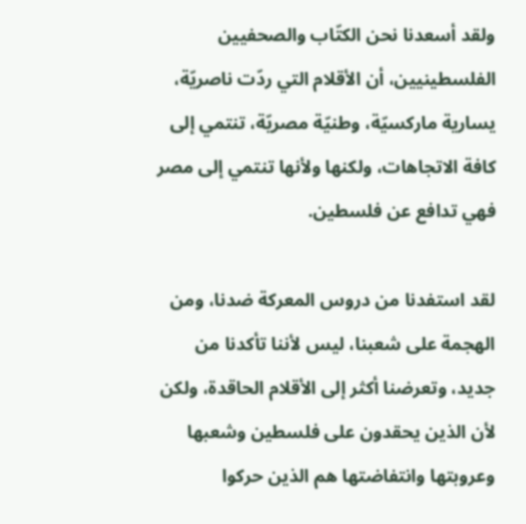ولقد أسعدنا نحن الكتّاب والصحفيين الفلسطينيين، أن الأقلام التي ردّت ناصريّة، يسارية ماركسيّة، وطنيّة مصريّة، تنتمي إلى كافة الاتجاهات، ولكنها ولأنها تنتمي إلى مصر فهي تدافع عن فلسطين.

لقد استفدنا من دروس المعركة ضدنا، ومن الهجمة على شعبنا، ليس لأننا تأكدنا من جديد، وتعرضنا أكثر إلى الأقلام الحاقدة، ولكن لأن الذين يحقدون على فلسطين وشعبها وعروبتها وانتفاضتها هم الذين حركوا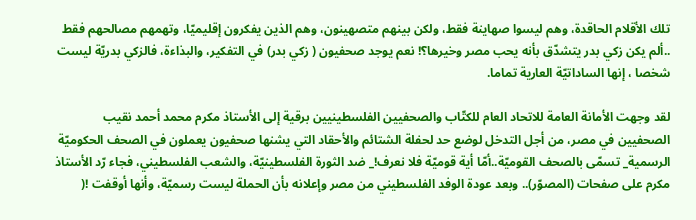تلك الأقلام الحاقدة، وهم ليسوا صهاينة فقط، ولكن بينهم متصهينون، وهم الذين يفكرون إقليميّا، وتهمهم مصالحهم فقط ..ألم يكن زكي بدر يتشدّق بأنه يحب مصر وخيرها؟! نعم يوجد صحفيون ( زكي بدر) في التفكير، والبذاءة، فالزكي بدريّة ليست شخصا ، إنها الساداتيّة العارية تماما.

لقد وجهت الأمانة العامة للاتحاد العام للكتّاب والصحفيين الفلسطينيين برقية إلى الأستاذ مكرم محمد أحمد نقيب الصحفيين في مصر، من أجل التدخل لوضع حد لحفلة الشتائم والأحقاد التي يشنها صحفيون يعملون في الصحف الحكوميّة الرسمية_ تسمّى بالصحف القوميّة..أمّا أية قوميّة فلا نعرف!_ ضد الثورة الفلسطينيّة، والشعب الفلسطيني، فجاء رّد الأستاذ مكرم على صفحات (المصوّر).. وبعد عودة الوفد الفلسطيني من مصر وإعلانه بأن الحملة ليست رسميّة، وأنها أوقفت !(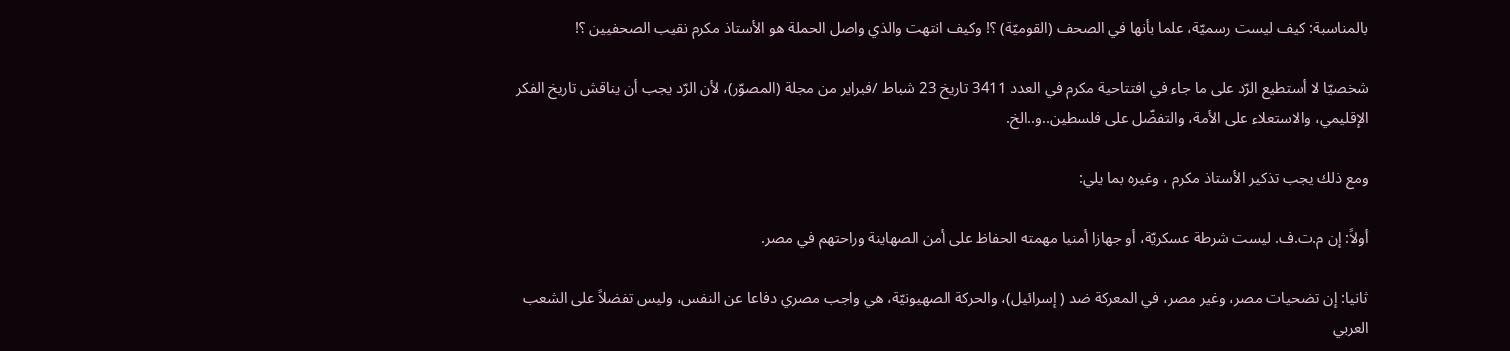بالمناسبة: كيف ليست رسميّة، علما بأنها في الصحف (القوميّة) ؟! وكيف انتهت والذي واصل الحملة هو الأستاذ مكرم نقيب الصحفيين ؟!

شخصيّا لا أستطيع الرّد على ما جاء في افتتاحية مكرم في العدد 3411 تاريخ 23 شباط /فبراير من مجلة (المصوّر)، لأن الرّد يجب أن يناقش تاريخ الفكر الإقليمي، والاستعلاء على الأمة، والتفضّل على فلسطين..و..الخ.

ومع ذلك يجب تذكير الأستاذ مكرم ، وغيره بما يلي:

أولاً: إن م.ت.ف. ليست شرطة عسكريّة، أو جهازا أمنيا مهمته الحفاظ على أمن الصهاينة وراحتهم في مصر.

ثانيا: إن تضحيات مصر، وغير مصر، في المعركة ضد ( إسرائيل)، والحركة الصهيونيّة، هي واجب مصري دفاعا عن النفس، وليس تفضلاً على الشعب العربي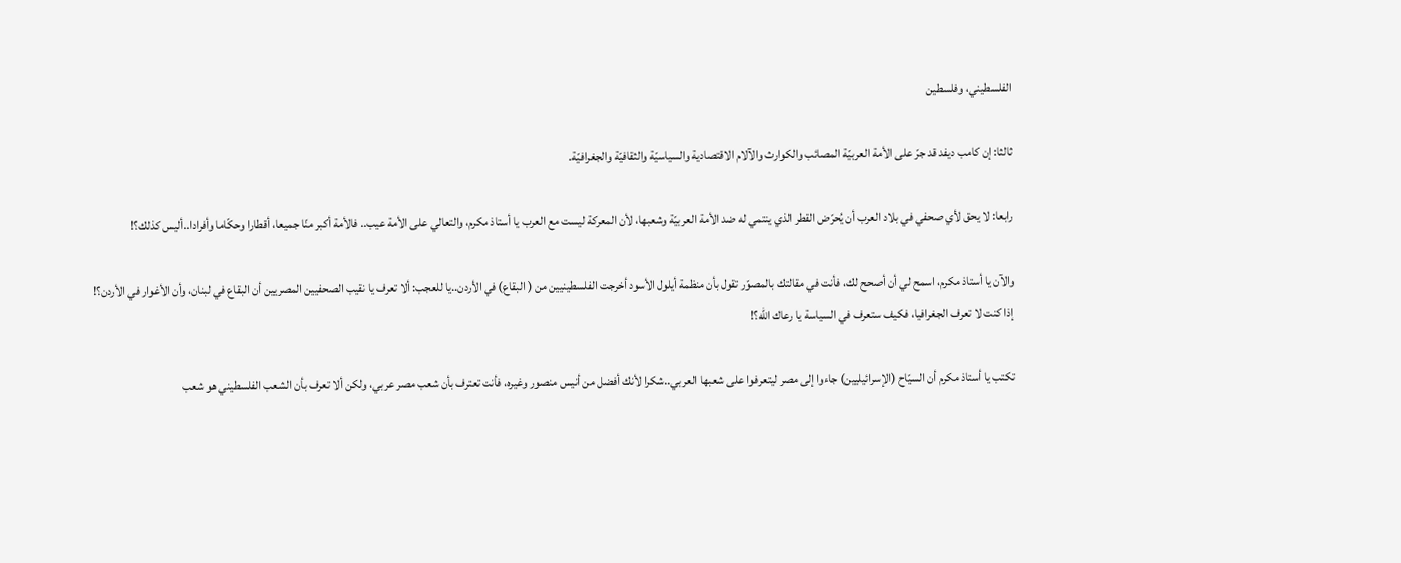الفلسطيني، وفلسطين

ثالثا: إن كامب ديفد قد جرّ على الأمة العربيّة المصائب والكوارث والآلام الاقتصادية والسياسيّة والثقافيّة والجغرافيّة.

رابعا: لا يحق لأي صحفي في بلاد العرب أن يُحرّض القطر الذي ينتمي له ضد الأمة العربيّة وشعبها، لأن المعركة ليست مع العرب يا أستاذ مكرم، والتعالي على الأمة عيب.. فالأمة أكبر منّا جميعا، أقطارا وحكّاما وأفرادا..أليس كذلك؟!

والآن يا أستاذ مكرم، اسمح لي أن أصحح لك، فأنت في مقالتك بالمصوّر تقول بأن منظمة أيلول الأسود أخرجت الفلسطينيين من ( البقاع) في الأردن..يا للعجب: ألا تعرف يا نقيب الصحفيين المصريين أن البقاع في لبنان، وأن الأغوار في الأردن؟! إذا كنت لا تعرف الجغرافيا، فكيف ستعرف في السياسة يا رعاك الله؟!

تكتب يا أستاذ مكرم أن السيّاح (الإسرائيليين) جاءوا إلى مصر ليتعرفوا على شعبها العربي..شكرا لأنك أفضل من أنيس منصور وغيره، فأنت تعترف بأن شعب مصر عربي، ولكن ألا تعرف بأن الشعب الفلسطيني هو شعب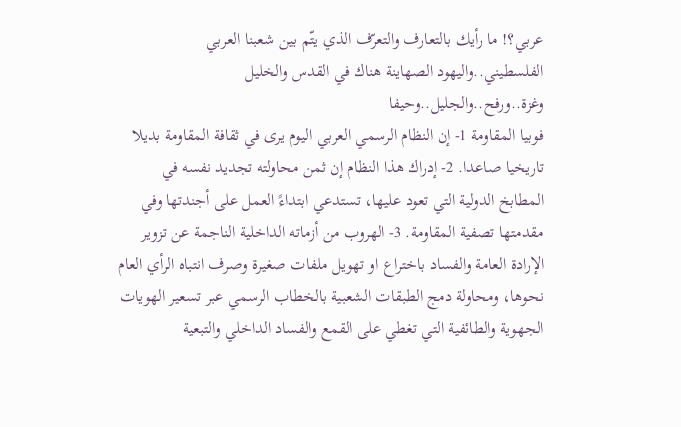عربي؟! ما رأيك بالتعارف والتعرّف الذي يتّم بين شعبنا العربي الفلسطيني..واليهود الصهاينة هناك في القدس والخليل وغزة..ورفح..والجليل..وحيفا
فوبيا المقاومة 1- إن النظام الرسمي العربي اليوم يرى في ثقافة المقاومة بديلا تاريخيا صاعدا. 2- إدراك هذا النظام إن ثمن محاولته تجديد نفسه في المطابخ الدولية التي تعود عليها، تستدعي ابتداءً العمل على أجندتها وفي مقدمتها تصفية المقاومة. 3- الهروب من أزماته الداخلية الناجمة عن تزوير الإرادة العامة والفساد باختراع او تهويل ملفات صغيرة وصرف انتباه الرأي العام نحوها، ومحاولة دمج الطبقات الشعبية بالخطاب الرسمي عبر تسعير الهويات الجهوية والطائفية التي تغطي على القمع والفساد الداخلي والتبعية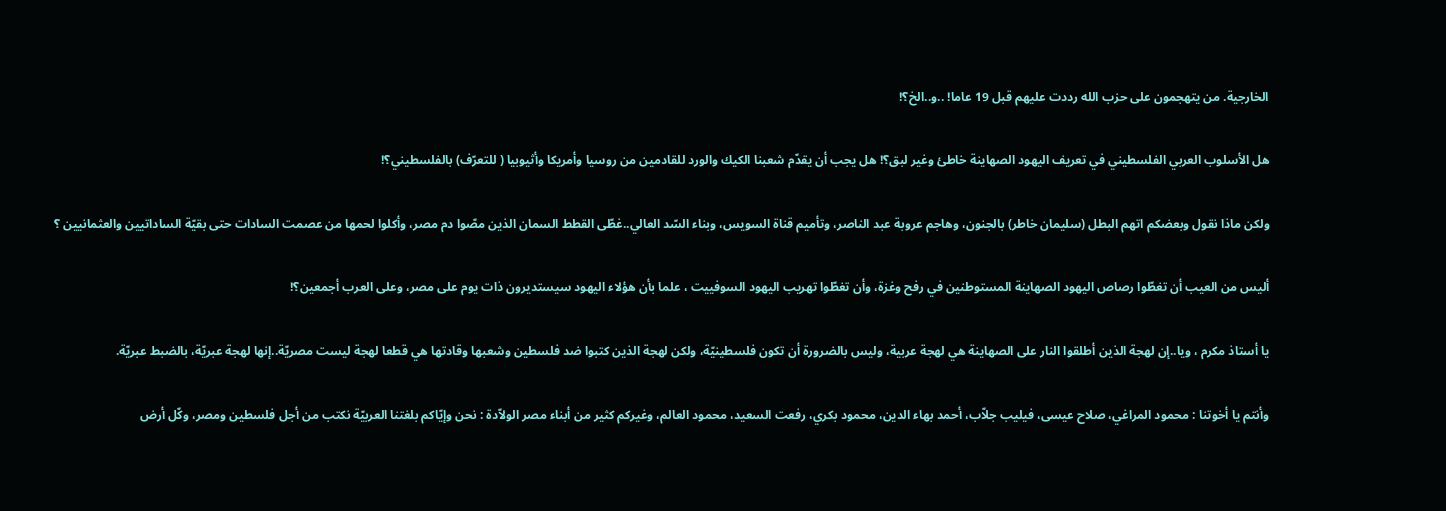الخارجية. من يتهجمون على حزب الله رددت عليهم قبل 19 عاما! ..و..الخ؟!

هل الأسلوب العربي الفلسطيني في تعريف اليهود الصهاينة خاطئ وغير لبق؟! هل يجب أن يقدّم شعبنا الكيك والورد للقادمين من روسيا وأمريكا وأثيوبيا ( للتعرّف) بالفلسطيني؟!

ولكن ماذا نقول وبعضكم اتهم البطل (سليمان خاطر) بالجنون، وهاجم عروبة عبد الناصر، وتأميم قناة السويس، وبناء السّد العالي..غطّى القطط السمان الذين مصّوا دم مصر، وأكلوا لحمها من عصمت السادات حتى بقيّة الساداتيين والعثمانيين ؟

أليس من العيب أن تغطّوا رصاص اليهود الصهاينة المستوطنين في رفح وغزة، وأن تغطّوا تهريب اليهود السوفييت ، علما بأن هؤلاء اليهود سيستديرون ذات يوم على مصر، وعلى العرب أجمعين؟!

يا أستاذ مكرم ، ويا..إن لهجة الذين أطلقوا النار على الصهاينة هي لهجة عربية، وليس بالضرورة أن تكون فلسطينيّة، ولكن لهجة الذين كتبوا ضد فلسطين وشعبها وقادتها هي قطعا لهجة ليست مصريّة..إنها لهجة عبريّة، بالضبط عبريّة.

وأنتم يا أخوتنا : محمود المراغي، صلاح عيسى، فيليب جلاّب، أحمد بهاء الدين، محمود بكري، رفعت السعيد، محمود العالم، وغيركم كثير من أبناء مصر الولاّدة : نحن وإيّاكم بلغتنا العربيّة نكتب من أجل فلسطين ومصر، وكّل أرض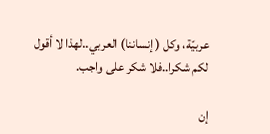عربيّة، وكل ( إنساننا) العربي..لهذا لا أقول لكم شكرا..فلا شكر على واجب.

إن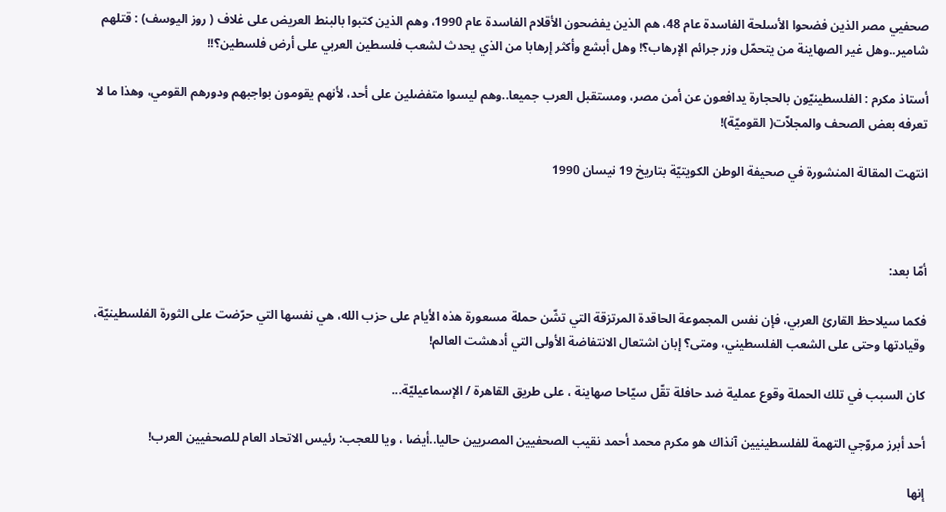صحفيي مصر الذين فضحوا الأسلحة الفاسدة عام 48، هم الذين يفضحون الأقلام الفاسدة عام 1990، وهم الذين كتبوا بالبنط العريض على غلاف ( روز اليوسف) : قتلهم شامير..وهل غير الصهاينة من يتحمّل وزر جرائم الإرهاب؟! وهل أبشع وأكثر إرهابا من الذي يحدث لشعب فلسطين العربي على أرض فلسطين؟!!

أستاذ مكرم : الفلسطينيّون بالحجارة يدافعون عن أمن مصر، ومستقبل العرب جميعا..وهم ليسوا متفضلين على أحد، لأنهم يقومون بواجبهم ودورهم القومي، وهذا ما لا تعرفه بعض الصحف والمجلاّت( القوميّة)!

انتهت المقالة المنشورة في صحيفة الوطن الكويتيّة بتاريخ 19 نيسان 1990



أمّا بعد:

فكما سيلاحظ القارئ العربي، فإن نفس المجموعة الحاقدة المرتزقة التي تشّن حملة مسعورة هذه الأيام على حزب الله، هي نفسها التي حرّضت على الثورة الفلسطينيّة، وقيادتها وحتى على الشعب الفلسطيني، ومتى؟ إبان اشتعال الانتفاضة الأولى التي أدهشت العالم!

كان السبب في تلك الحملة وقوع عملية ضد حافلة تقّل سيّاحا صهاينة ، على طريق القاهرة / الإسماعيليّة...

أحد أبرز مروّجي التهمة للفلسطينيين آنذاك هو مكرم محمد أحمد نقيب الصحفيين المصريين حاليا..أيضا ، ويا للعجب: رئيس الاتحاد العام للصحفيين العرب!

إنها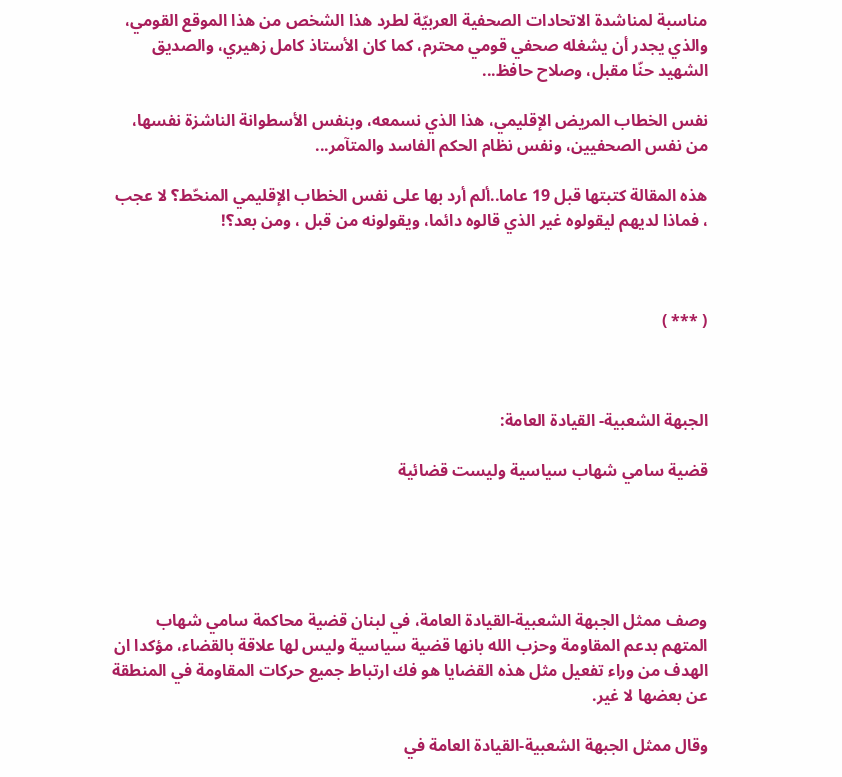مناسبة لمناشدة الاتحادات الصحفية العربيّة لطرد هذا الشخص من هذا الموقع القومي، والذي يجدر أن يشغله صحفي قومي محترم، كما كان الأستاذ كامل زهيري، والصديق الشهيد حنّا مقبل، وصلاح حافظ...

نفس الخطاب المريض الإقليمي، هذا الذي نسمعه، وبنفس الأسطوانة الناشزة نفسها، من نفس الصحفيين، ونفس نظام الحكم الفاسد والمتآمر...

هذه المقالة كتبتها قبل 19 عاما..ألم أرد بها على نفس الخطاب الإقليمي المنحّط؟ لا عجب ، فماذا لديهم ليقولوه غير الذي قالوه دائما، ويقولونه من قبل ، ومن بعد؟!



( *** )



الجبهة الشعبية- القيادة العامة:

قضية سامي شهاب سياسية وليست قضائية





وصف ممثل الجبهة الشعبية-القيادة العامة، في لبنان قضية محاكمة سامي شهاب المتهم بدعم المقاومة وحزب الله بانها قضية سياسية وليس لها علاقة بالقضاء، مؤكدا ان الهدف من وراء تفعيل مثل هذه القضايا هو فك ارتباط جميع حركات المقاومة في المنطقة عن بعضها لا غير.

وقال ممثل الجبهة الشعبية-القيادة العامة في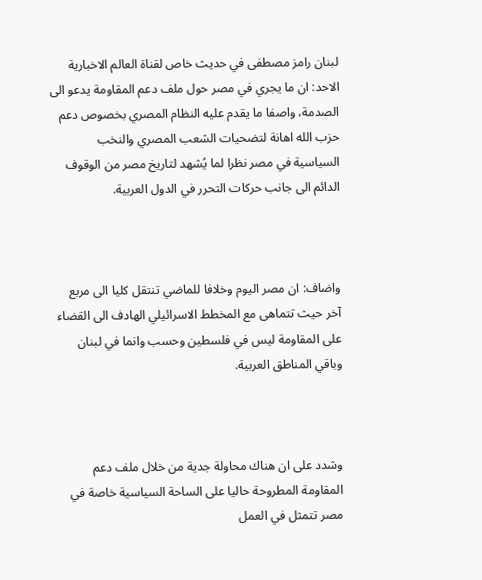لبنان رامز مصطفى في حديث خاص لقناة العالم الاخبارية الاحد: ان ما يجري في مصر حول ملف دعم المقاومة يدعو الى الصدمة، واصفا ما يقدم عليه النظام المصري بخصوص دعم حزب الله اهانة لتضحيات الشعب المصري والنخب السياسية في مصر نظرا لما يُشهد لتاريخ مصر من الوقوف الدائم الى جانب حركات التحرر في الدول العربية.



واضاف: ان مصر اليوم وخلافا للماضي تنتقل كليا الى مربع آخر حيث تتماهى مع المخطط الاسرائيلي الهادف الى القضاء على المقاومة ليس في فلسطين وحسب وانما في لبنان وباقي المناطق العربية.



وشدد على ان هناك محاولة جدية من خلال ملف دعم المقاومة المطروحة حاليا على الساحة السياسية خاصة في مصر تتمثل في العمل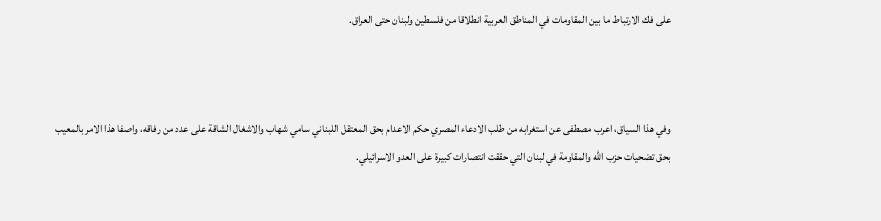على فك الارتباط ما بين المقاومات في المناطق العربية انطلاقا من فلسطين ولبنان حتى العراق.



وفي هذا السياق، اعرب مصطفى عن استغرابه من طلب الادعاء المصري حكم الاعدام بحق المعتقل اللبناني سامي شهاب والاشغال الشاقة على عدد من رفاقه، واصفا هذا الامر بالمعيب بحق تضحيات حزب الله والمقاومة في لبنان التي حققت انتصارات كبيرة على العدو الاسرائيلي.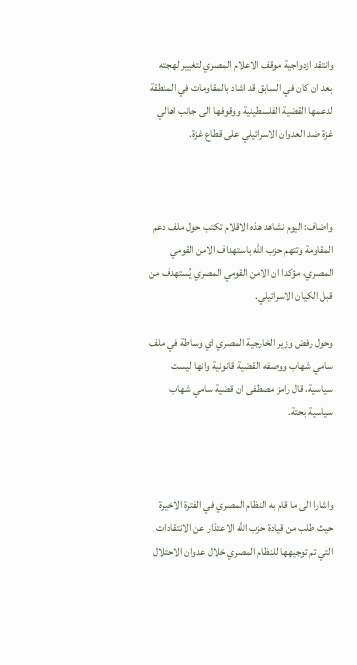وانتقد ازدواجية موقف الاعلام المصري لتغيير لهجته بعد ان كان في السابق قد اشاد بالمقاومات في المنطقة لدعمها القضية الفلسطينية ووقوفها الى جانب اهالي غزة ضد العدوان الاسرائيلي على قطاع غزة.



واضاف: اليوم نشاهد هذه الاقلام تكتب حول ملف دعم المقاومة وتتهم حزب الله باستهداف الامن القومي المصري، مؤكدا ان الامن القومي المصري يُستهدف من قبل الكيان الاسرائيلي.

وحول رفض وزير الخارجية المصري اي وساطة في ملف سامي شهاب ووصفه القضية قانونية وانها ليست سياسية، قال رامز مصطفى ان قضية سامي شهاب سياسية بحتة.



واشارا الى ما قام به النظام المصري في الفترة الاخيرة حيث طلب من قيادة حزب الله الاعتذار عن الانتقادات التي تم توجيهها للنظام المصري خلال عدوان الاحتلال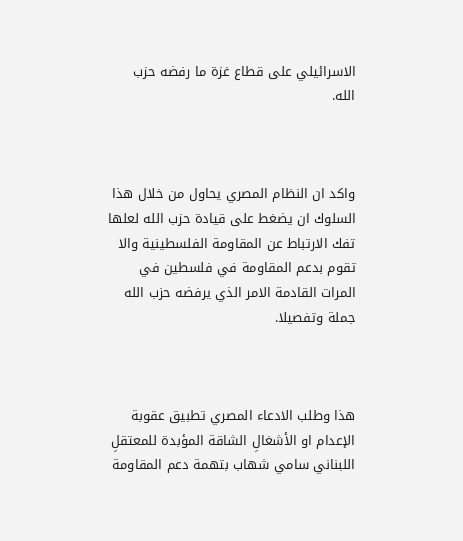الاسرائيلي على قطاع غزة ما رفضه حزب الله.



واكد ان النظام المصري يحاول من خلال هذا السلوك ان يضغط على قيادة حزب الله لعلها تفك الارتباط عن المقاومة الفلسطينية والا تقوم بدعم المقاومة في فلسطين في المرات القادمة الامر الذي يرفضه حزب الله جملة وتفصيلا.



هذا وطلب الادعاء المصري تطبيق عقوبة الإعدام او الأشغالِ الشاقة المؤبدة للمعتقلِ اللبناني سامي شهاب بتهمة دعم المقاومة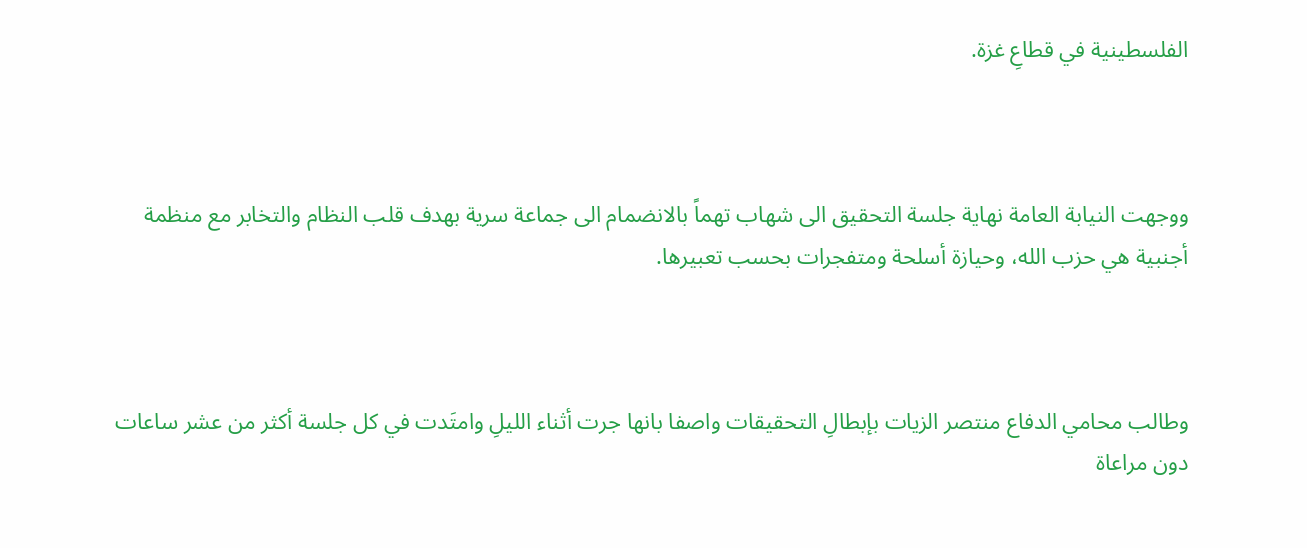الفلسطينية في قطاعِ غزة.



ووجهت النيابة العامة نهاية جلسة التحقيق الى شهاب تهماً بالانضمام الى جماعة سرية بهدف قلب النظام والتخابر مع منظمة أجنبية هي حزب الله، وحيازة أسلحة ومتفجرات بحسب تعبيرها.



وطالب محامي الدفاع منتصر الزيات بإبطالِ التحقيقات واصفا بانها جرت أثناء الليلِ وامتَدت في كل جلسة أكثر من عشر ساعات دون مراعاة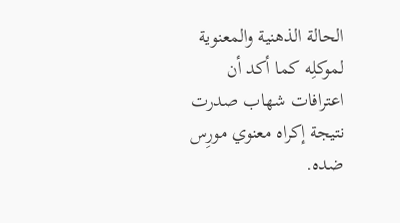الحالة الذهنية والمعنوية لموكلِه كما أكد أن اعترافات شهاب صدرت نتيجة إكراه معنوي مورِس ضده.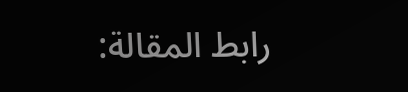رابط المقالة: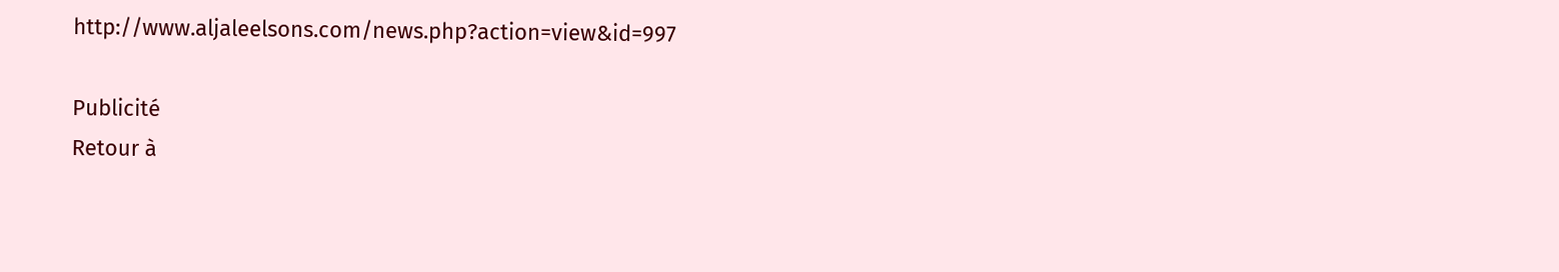http://www.aljaleelsons.com/news.php?action=view&id=997

Publicité
Retour à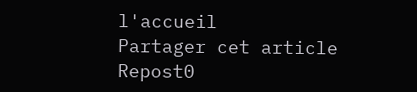l'accueil
Partager cet article
Repost0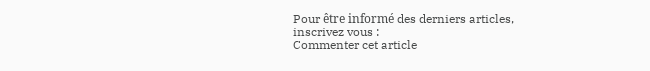Pour être informé des derniers articles, inscrivez vous :
Commenter cet article